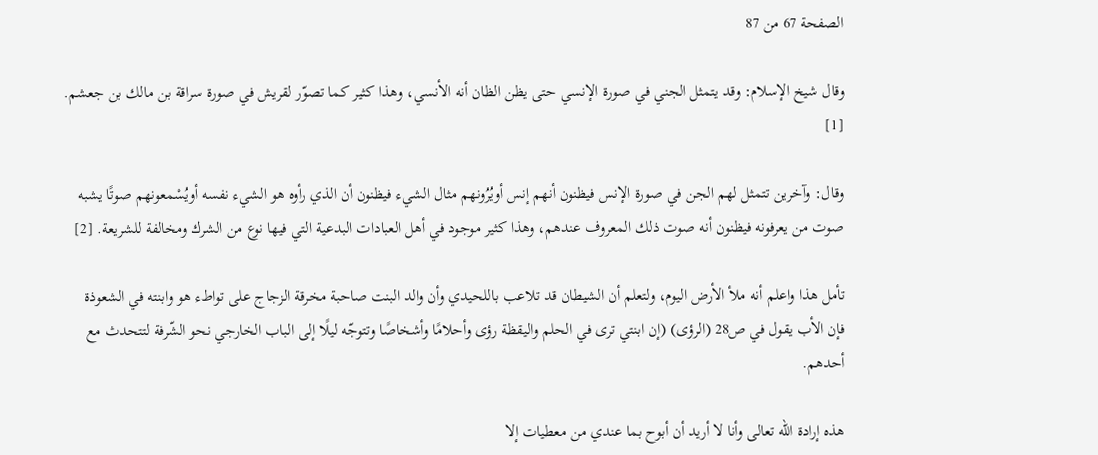الصفحة 67 من 87

وقال شيخ الإسلام: وقد يتمثل الجني في صورة الإنسي حتى يظن الظان أنه الأنسي، وهذا كثير كما تصوّر لقريش في صورة سراقة بن مالك بن جعشم. [1]

وقال: وآخرين تتمثل لهم الجن في صورة الإنس فيظنون أنهم إنس أويُرُونهم مثال الشيء فيظنون أن الذي رأوه هو الشيء نفسه أويُسْمعونهم صوتًا يشبه صوت من يعرفونه فيظنون أنه صوت ذلك المعروف عندهم، وهذا كثير موجود في أهل العبادات البدعية التي فيها نوع من الشرك ومخالفة للشريعة. [2]

تأمل هذا واعلم أنه ملأ الأرض اليوم، ولتعلم أن الشيطان قد تلاعب باللحيدي وأن والد البنت صاحبة مخرقة الزجاج على تواطء هو وابنته في الشعوذة فإن الأب يقول في ص28 (الرؤى) (إن ابنتي ترى في الحلم واليقظة رؤى وأحلامًا وأشخاصًا وتتوجّه ليلًا إلى الباب الخارجي نحو الشّرفة لتتحدث مع أحدهم.

هذه إرادة الله تعالى وأنا لا أريد أن أبوح بما عندي من معطيات إلا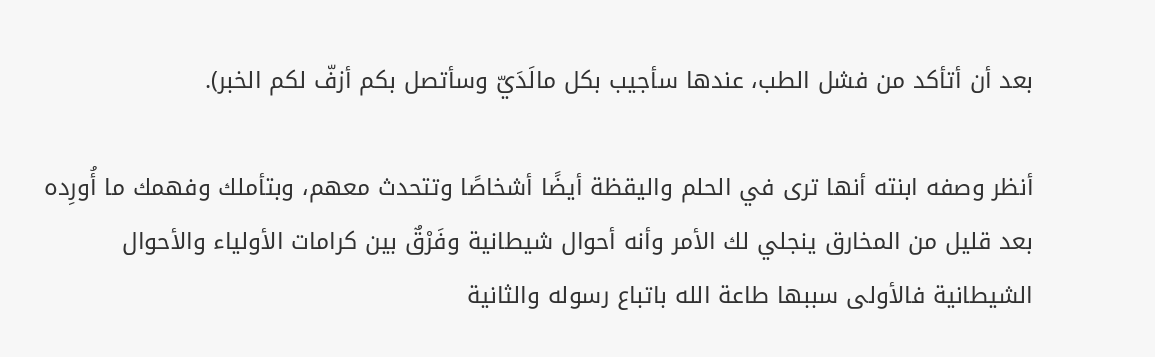بعد أن أتأكد من فشل الطب، عندها سأجيب بكل مالَدَيّ وسأتصل بكم أزفّ لكم الخبر).

أنظر وصفه ابنته أنها ترى في الحلم واليقظة أيضًا أشخاصًا وتتحدث معهم، وبتأملك وفهمك ما أُورِده بعد قليل من المخارق ينجلي لك الأمر وأنه أحوال شيطانية وفَرْقٌ بين كرامات الأولياء والأحوال الشيطانية فالأولى سببها طاعة الله باتباع رسوله والثانية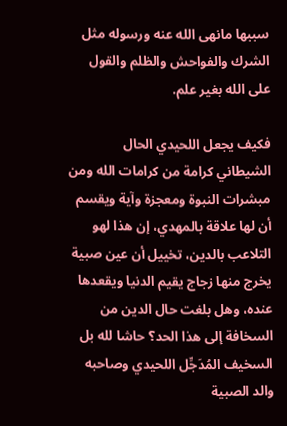سببها مانهى الله عنه ورسوله مثل الشرك والفواحش والظلم والقول على الله بغير علم.

فكيف يجعل اللحيدي الحال الشيطاني كرامة من كرامات الله ومن مبشرات النبوة ومعجزة وآية ويقسم أن لها علاقة بالمهدي، إن هذا لهو التلاعب بالدين، تخييل أن عين صبية يخرج منها زجاج يقيم الدنيا ويقعدها عنده، وهل بلغت حال الدين من السخافة إلى هذا الحد؟ حاشا لله بل السخيف المُدَجِّل اللحيدي وصاحبه والد الصبية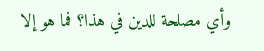وأي مصلحة للدين في هذا؟ فما هو إلا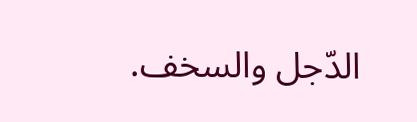الدّجل والسخف.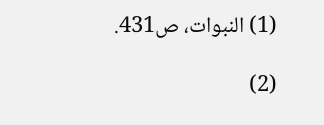(1) النبوات، ص431.

(2)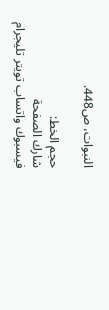النبوات، ص448.

حجم الخط:
شارك الصفحة
فيسبوك واتساب تويتر تليجرام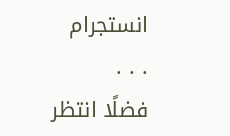انستجرام
. . .
فضلًا انتظر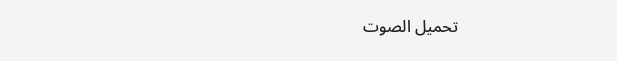تحميل الصوت